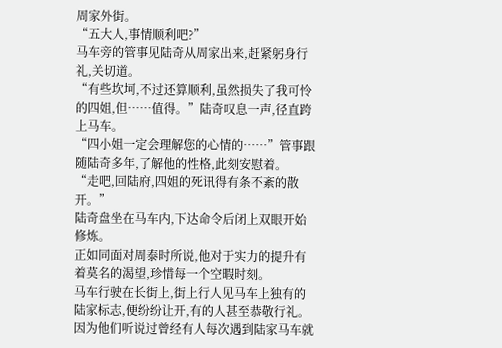周家外街。
“五大人,事情顺利吧?”
马车旁的管事见陆奇从周家出来,赶紧躬身行礼,关切道。
“有些坎坷,不过还算顺利,虽然损失了我可怜的四姐,但……值得。”陆奇叹息一声,径直跨上马车。
“四小姐一定会理解您的心情的……”管事跟随陆奇多年,了解他的性格,此刻安慰着。
“走吧,回陆府,四姐的死讯得有条不紊的散开。”
陆奇盘坐在马车内,下达命令后闭上双眼开始修炼。
正如同面对周泰时所说,他对于实力的提升有着莫名的渴望,珍惜每一个空暇时刻。
马车行驶在长街上,街上行人见马车上独有的陆家标志,便纷纷让开,有的人甚至恭敬行礼。
因为他们听说过曾经有人每次遇到陆家马车就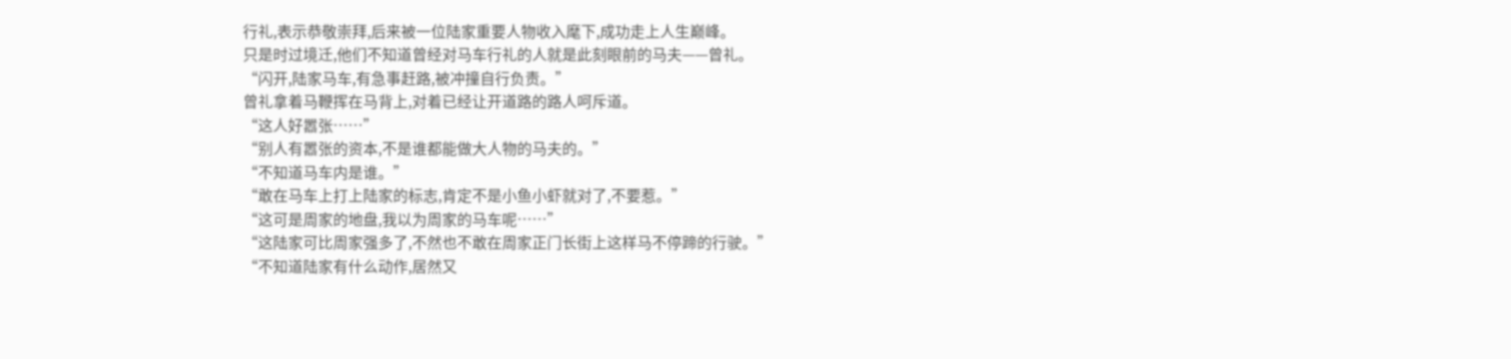行礼,表示恭敬崇拜,后来被一位陆家重要人物收入麾下,成功走上人生巅峰。
只是时过境迁,他们不知道曾经对马车行礼的人就是此刻眼前的马夫——曾礼。
“闪开,陆家马车,有急事赶路,被冲撞自行负责。”
曾礼拿着马鞭挥在马背上,对着已经让开道路的路人呵斥道。
“这人好嚣张……”
“别人有嚣张的资本,不是谁都能做大人物的马夫的。”
“不知道马车内是谁。”
“敢在马车上打上陆家的标志,肯定不是小鱼小虾就对了,不要惹。”
“这可是周家的地盘,我以为周家的马车呢……”
“这陆家可比周家强多了,不然也不敢在周家正门长街上这样马不停蹄的行驶。”
“不知道陆家有什么动作,居然又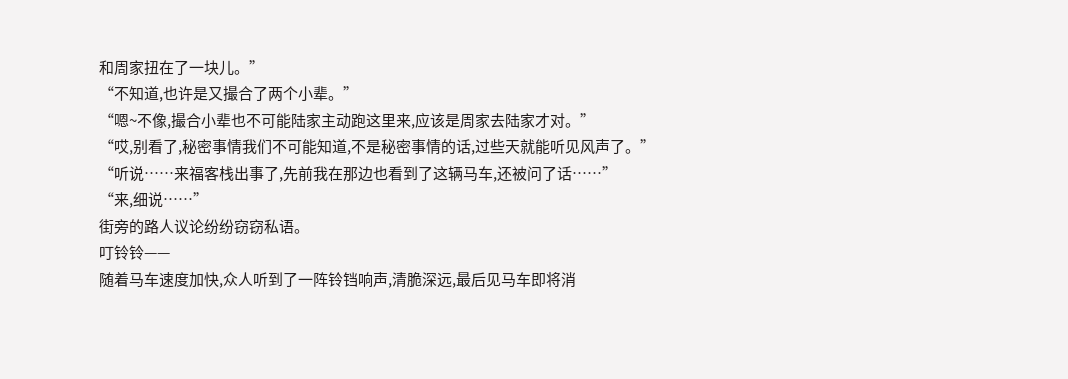和周家扭在了一块儿。”
“不知道,也许是又撮合了两个小辈。”
“嗯~不像,撮合小辈也不可能陆家主动跑这里来,应该是周家去陆家才对。”
“哎,别看了,秘密事情我们不可能知道,不是秘密事情的话,过些天就能听见风声了。”
“听说……来福客栈出事了,先前我在那边也看到了这辆马车,还被问了话……”
“来,细说……”
街旁的路人议论纷纷窃窃私语。
叮铃铃——
随着马车速度加快,众人听到了一阵铃铛响声,清脆深远,最后见马车即将消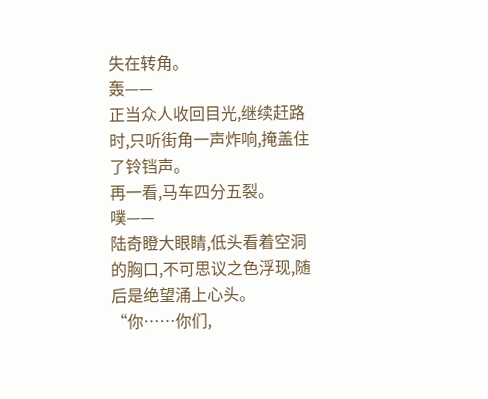失在转角。
轰——
正当众人收回目光,继续赶路时,只听街角一声炸响,掩盖住了铃铛声。
再一看,马车四分五裂。
噗——
陆奇瞪大眼睛,低头看着空洞的胸口,不可思议之色浮现,随后是绝望涌上心头。
“你……你们,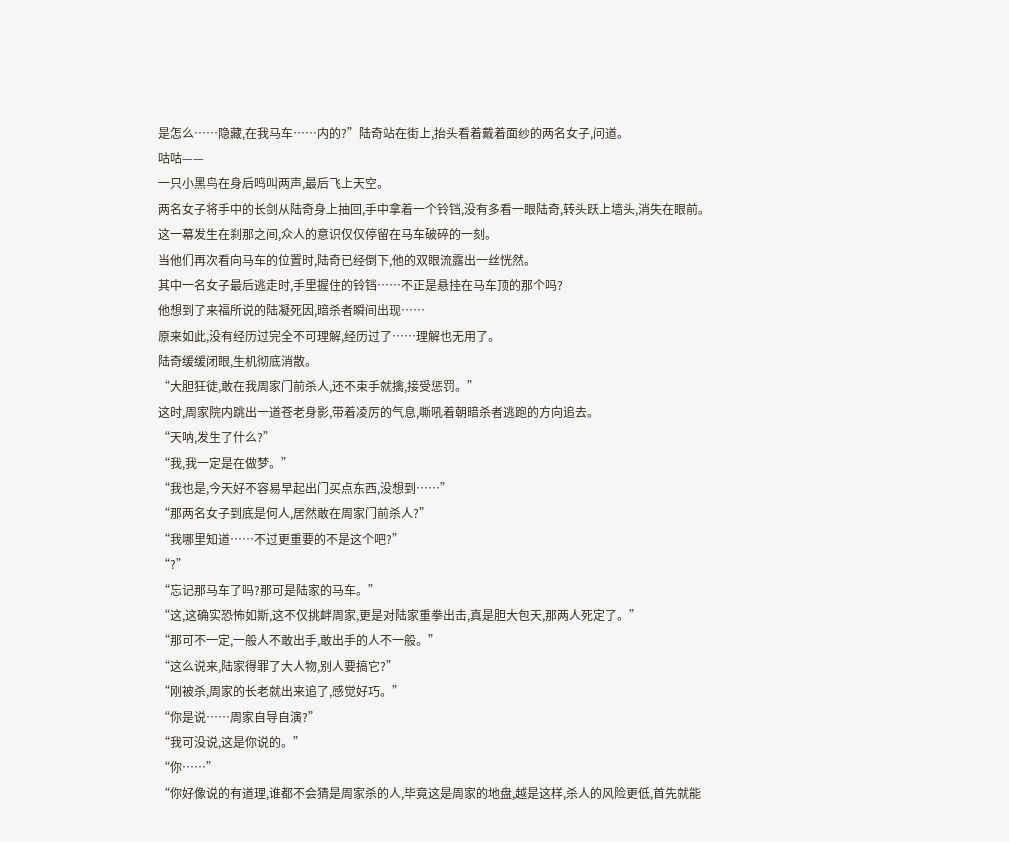是怎么……隐藏,在我马车……内的?”陆奇站在街上,抬头看着戴着面纱的两名女子,问道。
咕咕——
一只小黑鸟在身后鸣叫两声,最后飞上天空。
两名女子将手中的长剑从陆奇身上抽回,手中拿着一个铃铛,没有多看一眼陆奇,转头跃上墙头,消失在眼前。
这一幕发生在刹那之间,众人的意识仅仅停留在马车破碎的一刻。
当他们再次看向马车的位置时,陆奇已经倒下,他的双眼流露出一丝恍然。
其中一名女子最后逃走时,手里握住的铃铛……不正是悬挂在马车顶的那个吗?
他想到了来福所说的陆凝死因,暗杀者瞬间出现……
原来如此,没有经历过完全不可理解,经历过了……理解也无用了。
陆奇缓缓闭眼,生机彻底消散。
“大胆狂徒,敢在我周家门前杀人,还不束手就擒,接受惩罚。”
这时,周家院内跳出一道苍老身影,带着凌厉的气息,嘶吼着朝暗杀者逃跑的方向追去。
“天呐,发生了什么?”
“我,我一定是在做梦。”
“我也是,今天好不容易早起出门买点东西,没想到……”
“那两名女子到底是何人,居然敢在周家门前杀人?”
“我哪里知道……不过更重要的不是这个吧?”
“?”
“忘记那马车了吗?那可是陆家的马车。”
“这,这确实恐怖如斯,这不仅挑衅周家,更是对陆家重拳出击,真是胆大包天,那两人死定了。”
“那可不一定,一般人不敢出手,敢出手的人不一般。”
“这么说来,陆家得罪了大人物,别人要搞它?”
“刚被杀,周家的长老就出来追了,感觉好巧。”
“你是说……周家自导自演?”
“我可没说,这是你说的。”
“你……”
“你好像说的有道理,谁都不会猜是周家杀的人,毕竟这是周家的地盘,越是这样,杀人的风险更低,首先就能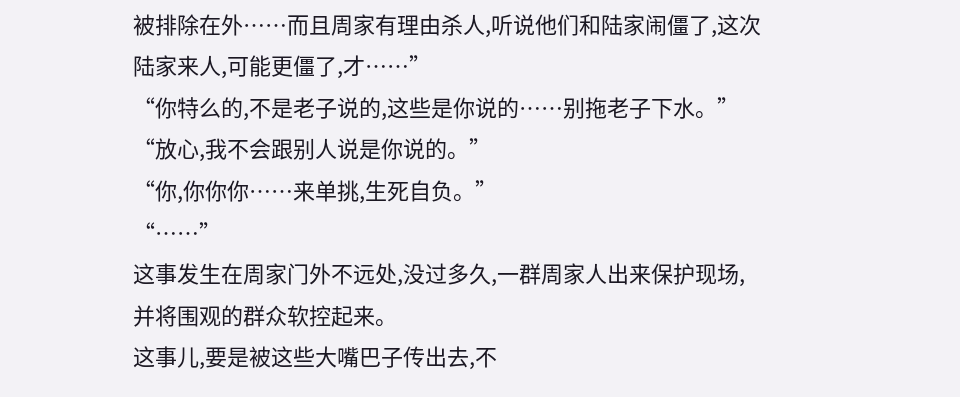被排除在外……而且周家有理由杀人,听说他们和陆家闹僵了,这次陆家来人,可能更僵了,才……”
“你特么的,不是老子说的,这些是你说的……别拖老子下水。”
“放心,我不会跟别人说是你说的。”
“你,你你你……来单挑,生死自负。”
“……”
这事发生在周家门外不远处,没过多久,一群周家人出来保护现场,并将围观的群众软控起来。
这事儿,要是被这些大嘴巴子传出去,不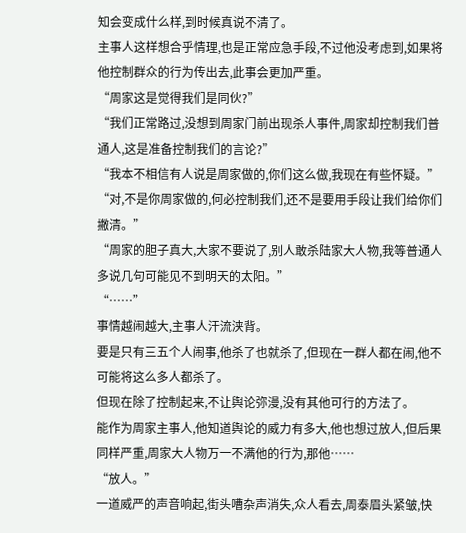知会变成什么样,到时候真说不清了。
主事人这样想合乎情理,也是正常应急手段,不过他没考虑到,如果将他控制群众的行为传出去,此事会更加严重。
“周家这是觉得我们是同伙?”
“我们正常路过,没想到周家门前出现杀人事件,周家却控制我们普通人,这是准备控制我们的言论?”
“我本不相信有人说是周家做的,你们这么做,我现在有些怀疑。”
“对,不是你周家做的,何必控制我们,还不是要用手段让我们给你们撇清。”
“周家的胆子真大,大家不要说了,别人敢杀陆家大人物,我等普通人多说几句可能见不到明天的太阳。”
“……”
事情越闹越大,主事人汗流浃背。
要是只有三五个人闹事,他杀了也就杀了,但现在一群人都在闹,他不可能将这么多人都杀了。
但现在除了控制起来,不让舆论弥漫,没有其他可行的方法了。
能作为周家主事人,他知道舆论的威力有多大,他也想过放人,但后果同样严重,周家大人物万一不满他的行为,那他……
“放人。”
一道威严的声音响起,街头嘈杂声消失,众人看去,周泰眉头紧皱,快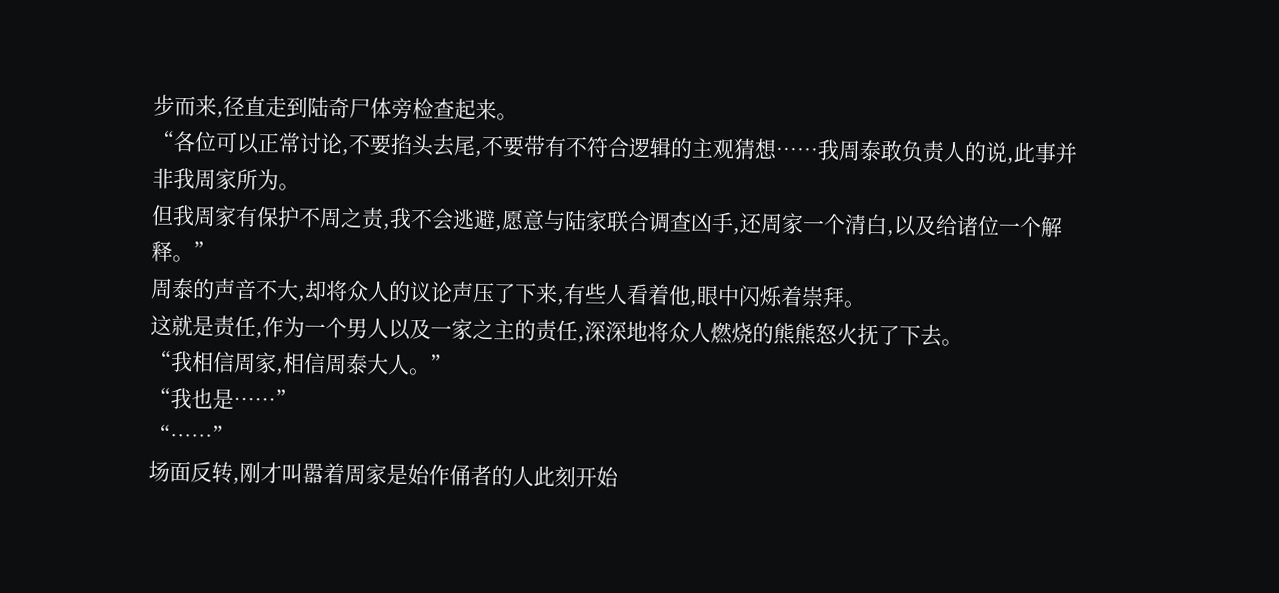步而来,径直走到陆奇尸体旁检查起来。
“各位可以正常讨论,不要掐头去尾,不要带有不符合逻辑的主观猜想……我周泰敢负责人的说,此事并非我周家所为。
但我周家有保护不周之责,我不会逃避,愿意与陆家联合调查凶手,还周家一个清白,以及给诸位一个解释。”
周泰的声音不大,却将众人的议论声压了下来,有些人看着他,眼中闪烁着崇拜。
这就是责任,作为一个男人以及一家之主的责任,深深地将众人燃烧的熊熊怒火抚了下去。
“我相信周家,相信周泰大人。”
“我也是……”
“……”
场面反转,刚才叫嚣着周家是始作俑者的人此刻开始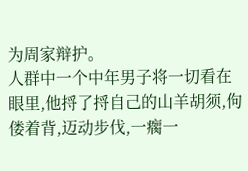为周家辩护。
人群中一个中年男子将一切看在眼里,他捋了捋自己的山羊胡须,佝偻着背,迈动步伐,一瘸一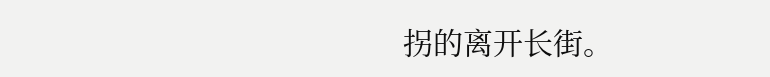拐的离开长街。